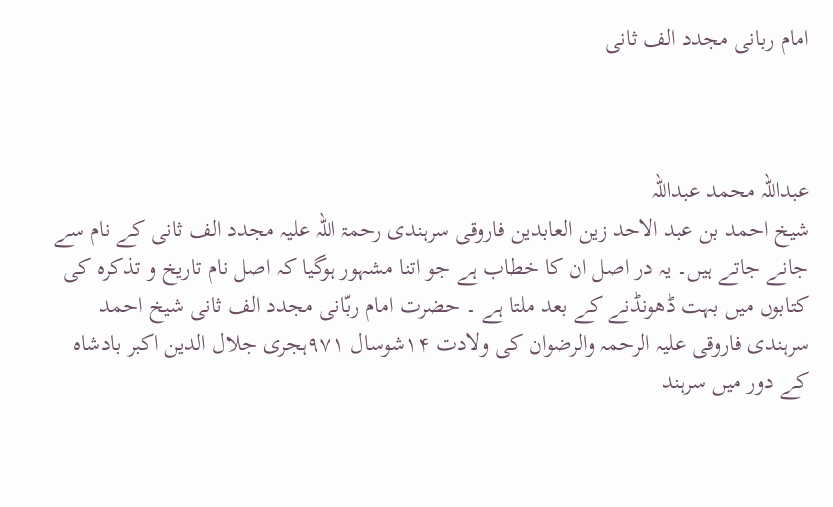امام ربانی مجدد الف ثانی



عبداللہ محمد عبداللہ
شیخ احمد بن عبد الاحد زین العابدین فاروقی سرہندی رحمۃ اللہ علیہ مجدد الف ثانی کے نام سے جانے جاتے ہیں۔ یہ در اصل ان کا خطاب ہے جو اتنا مشہور ہوگیا کہ اصل نام تاریخ و تذکرہ کی کتابوں میں بہت ڈھونڈنے کے بعد ملتا ہے ۔ حضرت امام ربّانی مجدد الف ثانی شیخ احمد سرہندی فاروقی علیہ الرحمہ والرضوان کی ولادت ۱۴شوسال ۹۷۱ہجری جلال الدین اکبر بادشاہ کے دور میں سرہند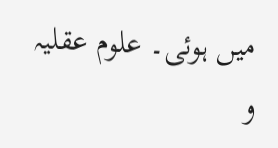میں ہوئی۔ علوم عقلیہ و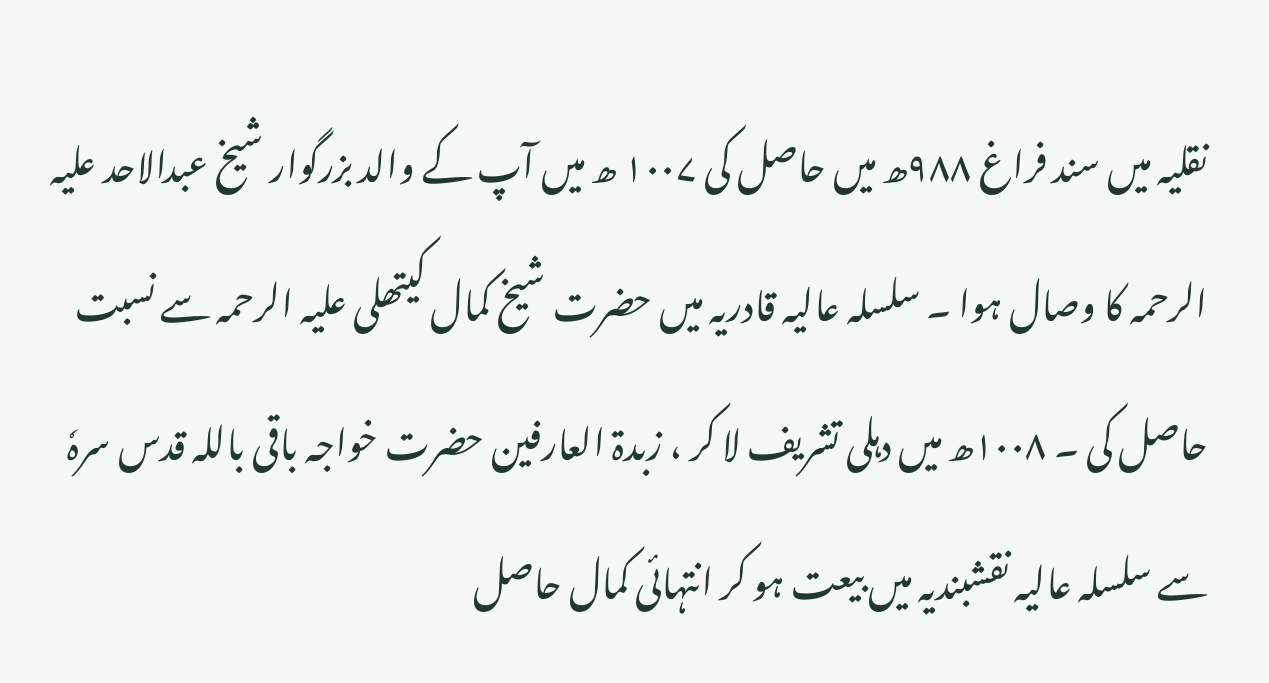نقلیہ میں سند فراغ ۹۸۸ھ میں حاصل کی ۱۰۰۷ ھ میں آپ کے والد بزرگوار شیخ عبدالاحد علیہ الرحمہ کا وصال ہوا ۔ سلسلہ عالیہ قادریہ میں حضرت شیخ کمال کیتھلی علیہ الرحمہ سے نسبت حاصل کی ۔ ۱۰۰۸ھ میں دہلی تشریف لا کر ، زبدۃ العارفین حضرت خواجہ باقی باللہ قدس سرہٗ سے سلسلہ عالیہ نقشبندیہ میں بیعت ہو کر انتہائی کمال حاصل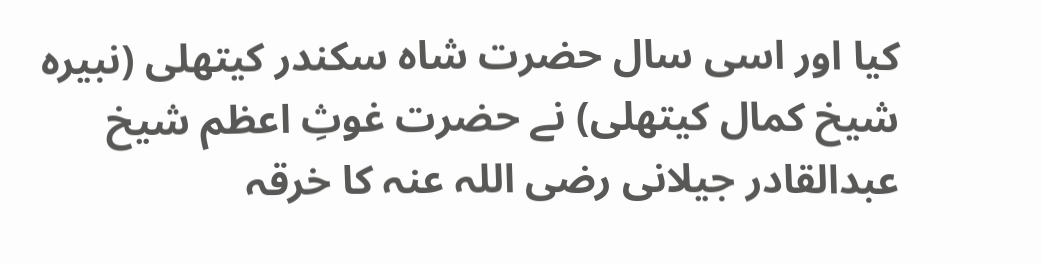کیا اور اسی سال حضرت شاہ سکندر کیتھلی (نبیرہ شیخ کمال کیتھلی) نے حضرت غوثِ اعظم شیخ عبدالقادر جیلانی رضی اللہ عنہ کا خرقہ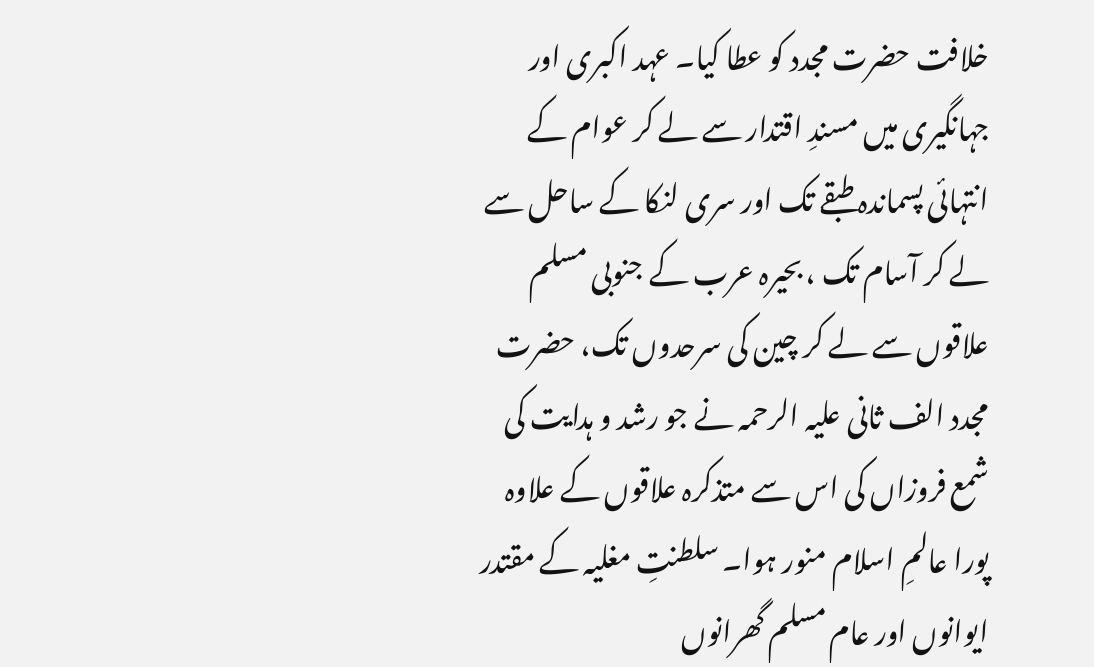خلافت حضرت مجدد کو عطا کیا۔ عہد اکبری اور جہانگیری میں مسندِ اقتدار سے لے کر عوام کے انتہائی پسماندہ طبقے تک اور سری لنکا کے ساحل سے لے کر آسام تک ، بحیرہ عرب کے جنوبی مسلم علاقوں سے لے کر چین کی سرحدوں تک، حضرت مجدد الف ثانی علیہ الرحمہ نے جو رشد و ہدایت کی شمع فروزاں کی اس سے متذکرہ علاقوں کے علاوہ پورا عالمِ اسلام منور ہوا۔ سلطنتِ مغلیہ کے مقتدر ایوانوں اور عام مسلم گھرانوں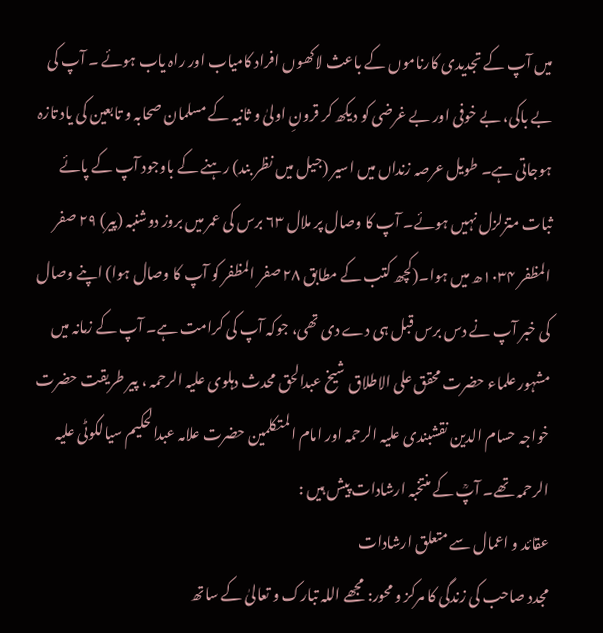میں آپ کے تجدیدی کارناموں کے باعث لاکھوں افراد کامیاب اور راہ یاب ہوئے ۔ آپ کی بے باکی، بے خوفی اور بے غرضی کو دیکھ کر قرونِ اولیٰ و ثانیہ کے مسلمان صحابہ و تابعین کی یاد تازہ ہوجاتی ہے۔ طویل عرصہ زنداں میں اسیر (جیل میں نظر بند) رہنے کے باوجود آپ کے پائے ثبات متزلزل نہیں ہوئے۔ آپ کا وصال پر ملال ۶۳ برس کی عمر میں بروز دوشنبہ (پیر) ۲۹ صفر المظفر ۱۰۳۴ھ میں ہوا۔(کچھ کتب کے مطابق ۲۸ صفر المظفر کو آپ کا وصال ہوا) اپنے وصال کی خبر آپ نے دس برس قبل ہی دے دی تھی، جوکہ آپ کی کرامت ہے۔ آپ کے زمانہ میں مشہور علماء حضرت محقق علی الاطلاق شیخ عبدالحق محدث دہلوی علیہ الرحمہ ، پیر طریقت حضرت خواجہ حسام الدین نقشبندی علیہ الرحمہ اور امام المتکلمین حضرت علامہ عبدالحکیم سیالکوٹی علیہ الرحمہ تھے۔ آپؒ کے منتخبہ ارشادات پیش ہیں :
عقائد و اعمال سے متعلق ارشادات
مجدد صاحب کی زندگی کا مرکز و محور: مجھے اللہ تبارک و تعالیٰ کے ساتھ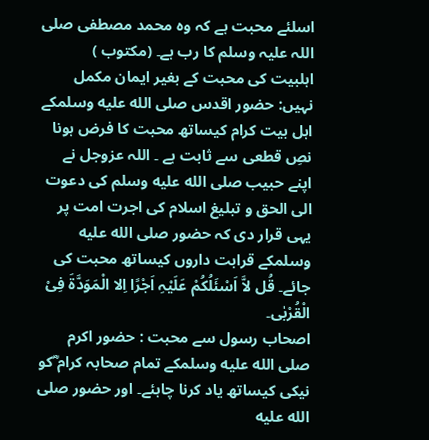اسلئے محبت ہے کہ وہ محمد مصطفی صلی اللہ علیہ وسلم کا رب ہے۔ (مکتوب )
اہلبیت کی محبت کے بغیر ایمان مکمل نہیں: حضور اقدس صلى الله عليه وسلمکے اہل بیت کرام کیساتھ محبت کا فرض ہونا نصِ قطعی سے ثابت ہے ۔ اللہ عزوجل نے اپنے حبیب صلى الله عليه وسلم کی دعوت الی الحق و تبلیغ اسلام کی اجرت امت پر یہی قرار دی کہ حضور صلى الله عليه وسلمکے قرابت داروں کیساتھ محبت کی جائے۔ قُل لاَّ اَسْئَلُکُمْ عَلَیْہِ اَجْرًا اِلا الْمَوَدَّۃَ فِیْ الْقُرْبٰی۔
اصحاب رسول سے محبت : حضور اکرم صلى الله عليه وسلمکے تمام صحابہ کرام ؓکو نیکی کیساتھ یاد کرنا چاہئے۔ اور حضور صلى الله عليه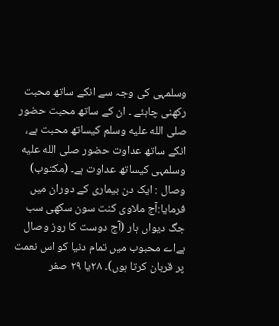وسلمہی کی وجہ سے انکے ساتھ محبت رکھنی چاہئے ۔ ان کے ساتھ محبت حضور صلى الله عليه وسلم کیساتھ محبت ہے، انکے ساتھ عداوت حضور صلى الله عليه وسلمہی کیساتھ عداوت ہے۔ (مکتوب)
وصال : ایک دن بیماری کے دوران میں فرمایا:آج ملاوی کنت سون سکھی سب جگ دیواں ہار (آج دوست کا روز وصال ہےاے محبوب میں تمام دنیا کو اس نعمت پر قربان کرتا ہوں)۔ ۲۸یا ۲۹ صفر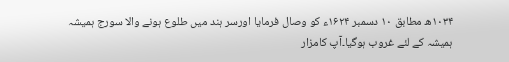۱۰۳۴ھ مطابق ۱۰ دسمبر ۱۶۲۴ء کو وصال فرمایا اورسر ہند میں طلوع ہونے والا سورج ہمیشہ ہمیشہ کے لئے غروب ہوگیا۔آپ کامزار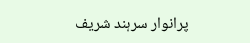پرانوار سرہند شریف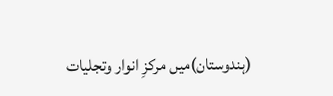(ہندوستان)میں مرکزِ انوار وتجلیات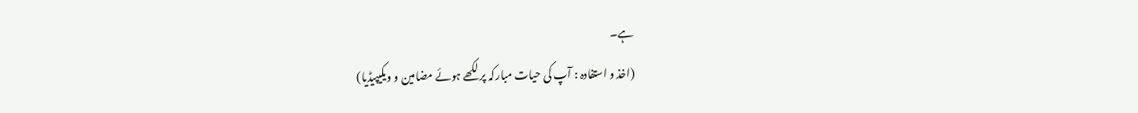ہے۔
(اخذ و استفادہ : آپ کی حیات مبارکہ پر لکھے ہوئے مضامین و ویکیپیڈیا)